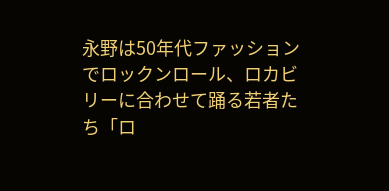永野は50年代ファッションでロックンロール、ロカビリーに合わせて踊る若者たち「ロ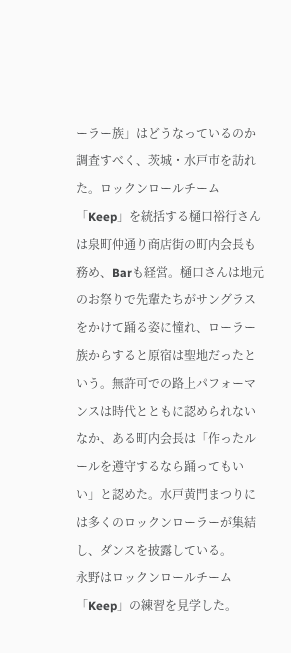ーラー族」はどうなっているのか調査すべく、茨城・水戸市を訪れた。ロックンロールチーム「Keep」を統括する樋口裕行さんは泉町仲通り商店街の町内会長も務め、Barも経営。樋口さんは地元のお祭りで先輩たちがサングラスをかけて踊る姿に憧れ、ローラー族からすると原宿は聖地だったという。無許可での路上パフォーマンスは時代とともに認められないなか、ある町内会長は「作ったルールを遵守するなら踊ってもいい」と認めた。水戸黄門まつりには多くのロックンローラーが集結し、ダンスを披露している。
永野はロックンロールチーム「Keep」の練習を見学した。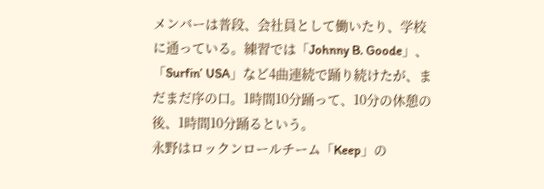メンバーは普段、会社員として働いたり、学校に通っている。練習では「Johnny B. Goode」、「Surfin’ USA」など4曲連続で踊り続けたが、まだまだ序の口。1時間10分踊って、10分の休憩の後、1時間10分踊るという。
永野はロックンロールチーム「Keep」の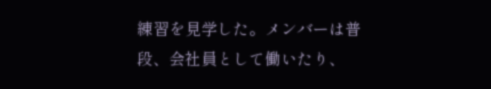練習を見学した。メンバーは普段、会社員として働いたり、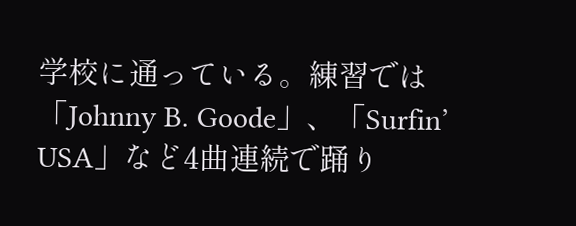学校に通っている。練習では「Johnny B. Goode」、「Surfin’ USA」など4曲連続で踊り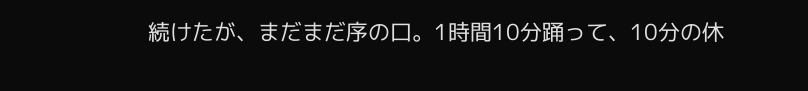続けたが、まだまだ序の口。1時間10分踊って、10分の休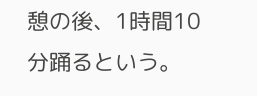憩の後、1時間10分踊るという。